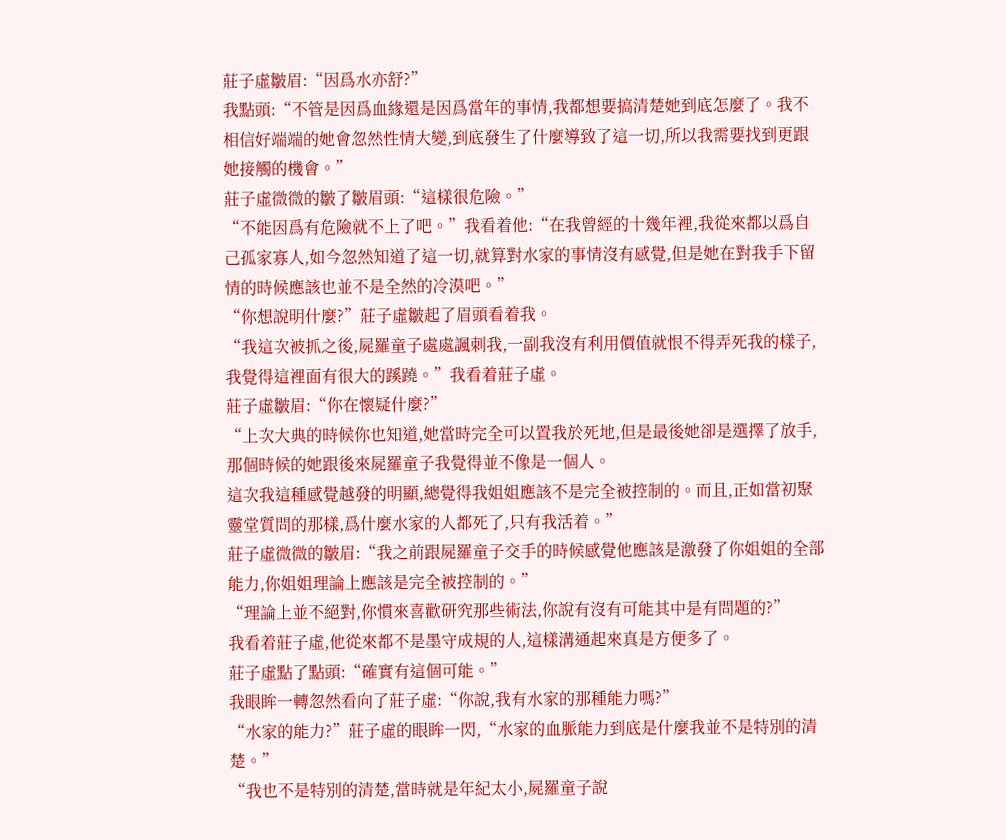莊子虛皺眉:“因爲水亦舒?”
我點頭:“不管是因爲血緣還是因爲當年的事情,我都想要搞清楚她到底怎麼了。我不相信好端端的她會忽然性情大變,到底發生了什麼導致了這一切,所以我需要找到更跟她接觸的機會。”
莊子虛微微的皺了皺眉頭:“這樣很危險。”
“不能因爲有危險就不上了吧。”我看着他:“在我曾經的十幾年裡,我從來都以爲自己孤家寡人,如今忽然知道了這一切,就算對水家的事情沒有感覺,但是她在對我手下留情的時候應該也並不是全然的冷漠吧。”
“你想說明什麼?”莊子虛皺起了眉頭看着我。
“我這次被抓之後,屍羅童子處處諷刺我,一副我沒有利用價值就恨不得弄死我的樣子,我覺得這裡面有很大的蹊蹺。”我看着莊子虛。
莊子虛皺眉:“你在懷疑什麼?”
“上次大典的時候你也知道,她當時完全可以置我於死地,但是最後她卻是選擇了放手,那個時候的她跟後來屍羅童子我覺得並不像是一個人。
這次我這種感覺越發的明顯,總覺得我姐姐應該不是完全被控制的。而且,正如當初聚靈堂質問的那樣,爲什麼水家的人都死了,只有我活着。”
莊子虛微微的皺眉:“我之前跟屍羅童子交手的時候感覺他應該是激發了你姐姐的全部能力,你姐姐理論上應該是完全被控制的。”
“理論上並不絕對,你慣來喜歡研究那些術法,你說有沒有可能其中是有問題的?”
我看着莊子虛,他從來都不是墨守成規的人,這樣溝通起來真是方便多了。
莊子虛點了點頭:“確實有這個可能。”
我眼眸一轉忽然看向了莊子虛:“你說,我有水家的那種能力嗎?”
“水家的能力?”莊子虛的眼眸一閃,“水家的血脈能力到底是什麼我並不是特別的清楚。”
“我也不是特別的清楚,當時就是年紀太小,屍羅童子說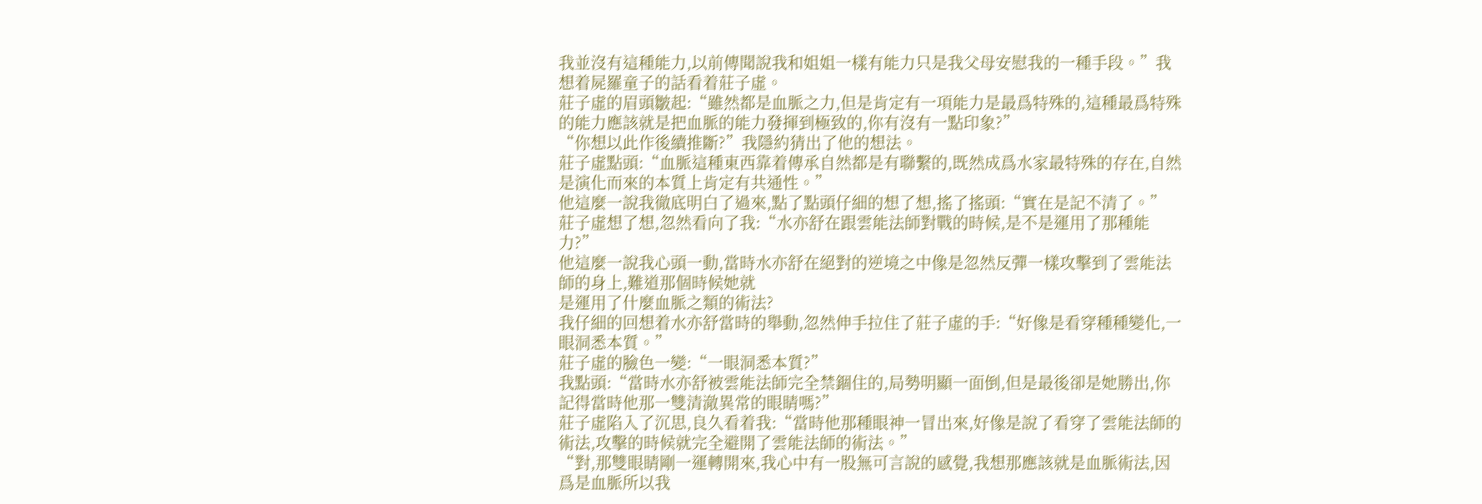我並沒有這種能力,以前傳聞說我和姐姐一樣有能力只是我父母安慰我的一種手段。”我想着屍羅童子的話看着莊子虛。
莊子虛的眉頭皺起:“雖然都是血脈之力,但是肯定有一項能力是最爲特殊的,這種最爲特殊的能力應該就是把血脈的能力發揮到極致的,你有沒有一點印象?”
“你想以此作後續推斷?”我隱約猜出了他的想法。
莊子虛點頭:“血脈這種東西靠着傳承自然都是有聯繫的,既然成爲水家最特殊的存在,自然是演化而來的本質上肯定有共通性。”
他這麼一說我徹底明白了過來,點了點頭仔細的想了想,搖了搖頭:“實在是記不清了。”
莊子虛想了想,忽然看向了我:“水亦舒在跟雲能法師對戰的時候,是不是運用了那種能力?”
他這麼一說我心頭一動,當時水亦舒在絕對的逆境之中像是忽然反彈一樣攻擊到了雲能法師的身上,難道那個時候她就
是運用了什麼血脈之類的術法?
我仔細的回想着水亦舒當時的舉動,忽然伸手拉住了莊子虛的手:“好像是看穿種種變化,一眼洞悉本質。”
莊子虛的臉色一變:“一眼洞悉本質?”
我點頭:“當時水亦舒被雲能法師完全禁錮住的,局勢明顯一面倒,但是最後卻是她勝出,你記得當時他那一雙清澈異常的眼睛嗎?”
莊子虛陷入了沉思,良久看着我:“當時他那種眼神一冒出來,好像是說了看穿了雲能法師的術法,攻擊的時候就完全避開了雲能法師的術法。”
“對,那雙眼睛剛一運轉開來,我心中有一股無可言說的感覺,我想那應該就是血脈術法,因爲是血脈所以我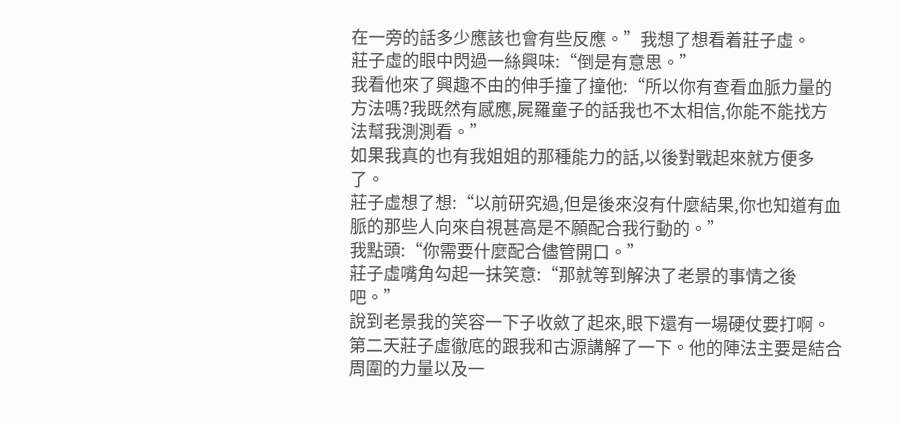在一旁的話多少應該也會有些反應。”我想了想看着莊子虛。
莊子虛的眼中閃過一絲興味:“倒是有意思。”
我看他來了興趣不由的伸手撞了撞他:“所以你有查看血脈力量的方法嗎?我既然有感應,屍羅童子的話我也不太相信,你能不能找方法幫我測測看。”
如果我真的也有我姐姐的那種能力的話,以後對戰起來就方便多了。
莊子虛想了想:“以前研究過,但是後來沒有什麼結果,你也知道有血脈的那些人向來自視甚高是不願配合我行動的。”
我點頭:“你需要什麼配合儘管開口。”
莊子虛嘴角勾起一抹笑意:“那就等到解決了老景的事情之後吧。”
說到老景我的笑容一下子收斂了起來,眼下還有一場硬仗要打啊。
第二天莊子虛徹底的跟我和古源講解了一下。他的陣法主要是結合周圍的力量以及一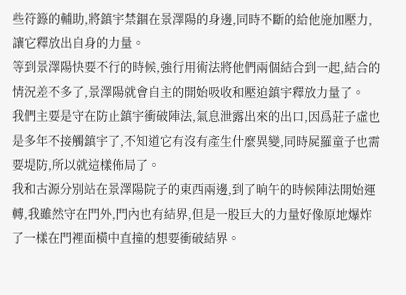些符籙的輔助,將鎮宇禁錮在景澤陽的身邊,同時不斷的給他施加壓力,讓它釋放出自身的力量。
等到景澤陽快要不行的時候,強行用術法將他們兩個結合到一起,結合的情況差不多了,景澤陽就會自主的開始吸收和壓迫鎮宇釋放力量了。
我們主要是守在防止鎮宇衝破陣法,氣息泄露出來的出口,因爲莊子虛也是多年不接觸鎮宇了,不知道它有沒有產生什麼異變,同時屍羅童子也需要堤防,所以就這樣佈局了。
我和古源分別站在景澤陽院子的東西兩邊,到了晌午的時候陣法開始運轉,我雖然守在門外,門內也有結界,但是一股巨大的力量好像原地爆炸了一樣在門裡面橫中直撞的想要衝破結界。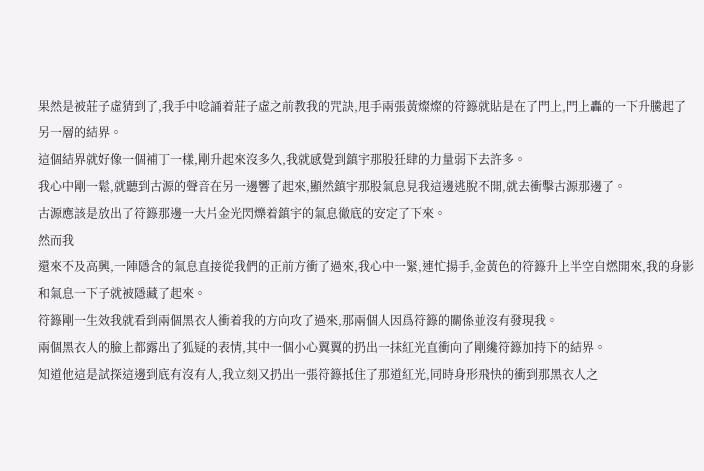果然是被莊子虛猜到了,我手中唸誦着莊子虛之前教我的咒訣,甩手兩張黃燦燦的符籙就貼是在了門上,門上轟的一下升騰起了另一層的結界。
這個結界就好像一個補丁一樣,剛升起來沒多久,我就感覺到鎮宇那股狅肆的力量弱下去許多。
我心中剛一鬆,就聽到古源的聲音在另一邊響了起來,顯然鎮宇那股氣息見我這邊逃脫不開,就去衝擊古源那邊了。
古源應該是放出了符籙那邊一大片金光閃爍着鎮宇的氣息徹底的安定了下來。
然而我
還來不及高興,一陣隱含的氣息直接從我們的正前方衝了過來,我心中一緊,連忙揚手,金黃色的符籙升上半空自燃開來,我的身影和氣息一下子就被隱藏了起來。
符籙剛一生效我就看到兩個黑衣人衝着我的方向攻了過來,那兩個人因爲符籙的關係並沒有發現我。
兩個黑衣人的臉上都露出了狐疑的表情,其中一個小心翼翼的扔出一抹紅光直衝向了剛纔符籙加持下的結界。
知道他這是試探這邊到底有沒有人,我立刻又扔出一張符籙抵住了那道紅光,同時身形飛快的衝到那黑衣人之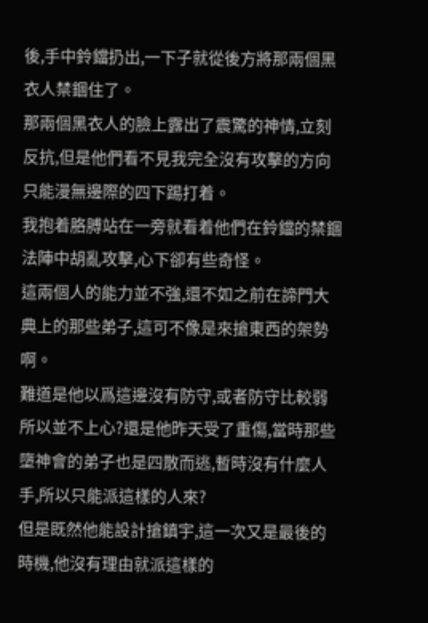後,手中鈴鐺扔出,一下子就從後方將那兩個黑衣人禁錮住了。
那兩個黑衣人的臉上露出了震驚的神情,立刻反抗,但是他們看不見我完全沒有攻擊的方向只能漫無邊際的四下踢打着。
我抱着胳膊站在一旁就看着他們在鈴鐺的禁錮法陣中胡亂攻擊,心下卻有些奇怪。
這兩個人的能力並不強,還不如之前在諦門大典上的那些弟子,這可不像是來搶東西的架勢啊。
難道是他以爲這邊沒有防守,或者防守比較弱所以並不上心?還是他昨天受了重傷,當時那些墮神會的弟子也是四散而逃,暫時沒有什麼人手,所以只能派這樣的人來?
但是既然他能設計搶鎮宇,這一次又是最後的時機,他沒有理由就派這樣的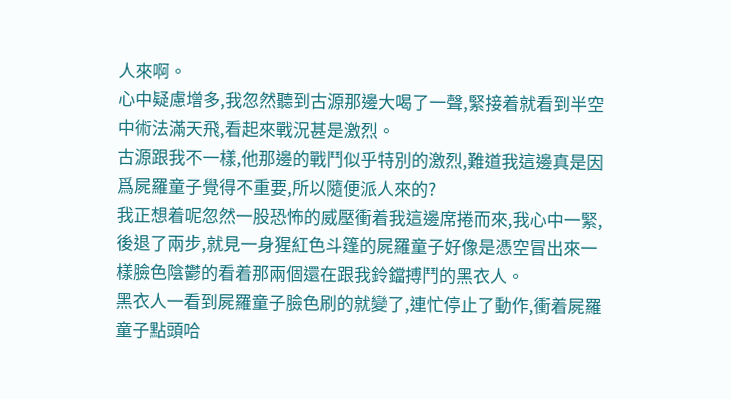人來啊。
心中疑慮增多,我忽然聽到古源那邊大喝了一聲,緊接着就看到半空中術法滿天飛,看起來戰況甚是激烈。
古源跟我不一樣,他那邊的戰鬥似乎特別的激烈,難道我這邊真是因爲屍羅童子覺得不重要,所以隨便派人來的?
我正想着呢忽然一股恐怖的威壓衝着我這邊席捲而來,我心中一緊,後退了兩步,就見一身猩紅色斗篷的屍羅童子好像是憑空冒出來一樣臉色陰鬱的看着那兩個還在跟我鈴鐺搏鬥的黑衣人。
黑衣人一看到屍羅童子臉色刷的就變了,連忙停止了動作,衝着屍羅童子點頭哈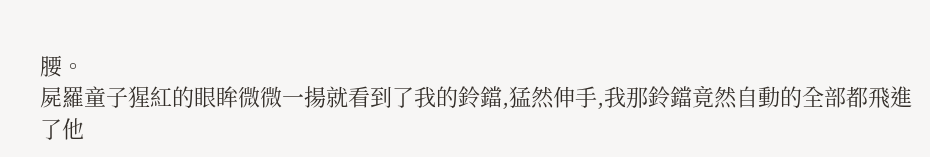腰。
屍羅童子猩紅的眼眸微微一揚就看到了我的鈴鐺,猛然伸手,我那鈴鐺竟然自動的全部都飛進了他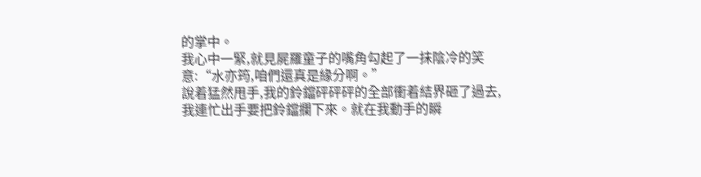的掌中。
我心中一緊,就見屍羅童子的嘴角勾起了一抹陰冷的笑意:“水亦筠,咱們還真是緣分啊。”
說着猛然甩手,我的鈴鐺砰砰砰的全部衝着結界砸了過去,我連忙出手要把鈴鐺攔下來。就在我動手的瞬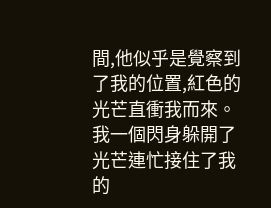間,他似乎是覺察到了我的位置,紅色的光芒直衝我而來。
我一個閃身躲開了光芒連忙接住了我的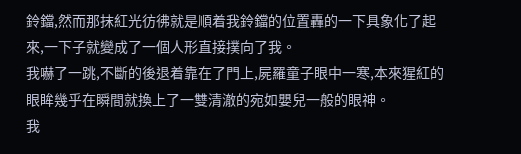鈴鐺,然而那抹紅光彷彿就是順着我鈴鐺的位置轟的一下具象化了起來,一下子就變成了一個人形直接撲向了我。
我嚇了一跳,不斷的後退着靠在了門上,屍羅童子眼中一寒,本來猩紅的眼眸幾乎在瞬間就換上了一雙清澈的宛如嬰兒一般的眼神。
我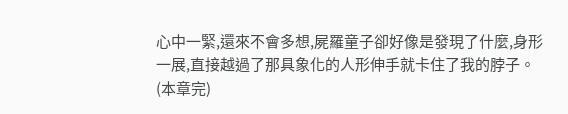心中一緊,還來不會多想,屍羅童子卻好像是發現了什麼,身形一展,直接越過了那具象化的人形伸手就卡住了我的脖子。
(本章完)